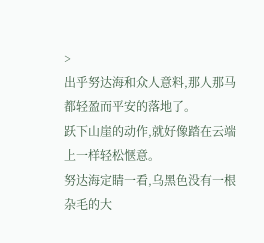>
出乎努达海和众人意料,那人那马都轻盈而平安的落地了。
跃下山崖的动作,就好像踏在云端上一样轻松惬意。
努达海定睛一看,乌黑色没有一根杂毛的大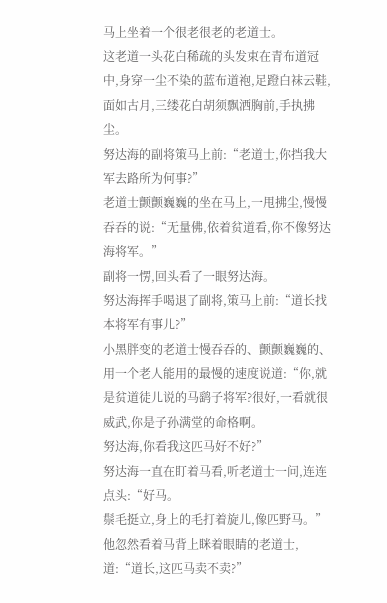马上坐着一个很老很老的老道士。
这老道一头花白稀疏的头发束在青布道冠中,身穿一尘不染的蓝布道袍,足蹬白袜云鞋,面如古月,三缕花白胡须飘洒胸前,手执拂尘。
努达海的副将策马上前:“老道士,你挡我大军去路所为何事?”
老道士颤颤巍巍的坐在马上,一甩拂尘,慢慢吞吞的说:“无量佛,依着贫道看,你不像努达海将军。”
副将一愣,回头看了一眼努达海。
努达海挥手喝退了副将,策马上前:“道长找本将军有事儿?”
小黑胖变的老道士慢吞吞的、颤颤巍巍的、用一个老人能用的最慢的速度说道:“你,就是贫道徒儿说的马鹞子将军?很好,一看就很威武,你是子孙满堂的命格啊。
努达海,你看我这匹马好不好?”
努达海一直在盯着马看,听老道士一问,连连点头:“好马。
鬃毛挺立,身上的毛打着旋儿,像匹野马。”
他忽然看着马背上眯着眼睛的老道士,道:“道长,这匹马卖不卖?”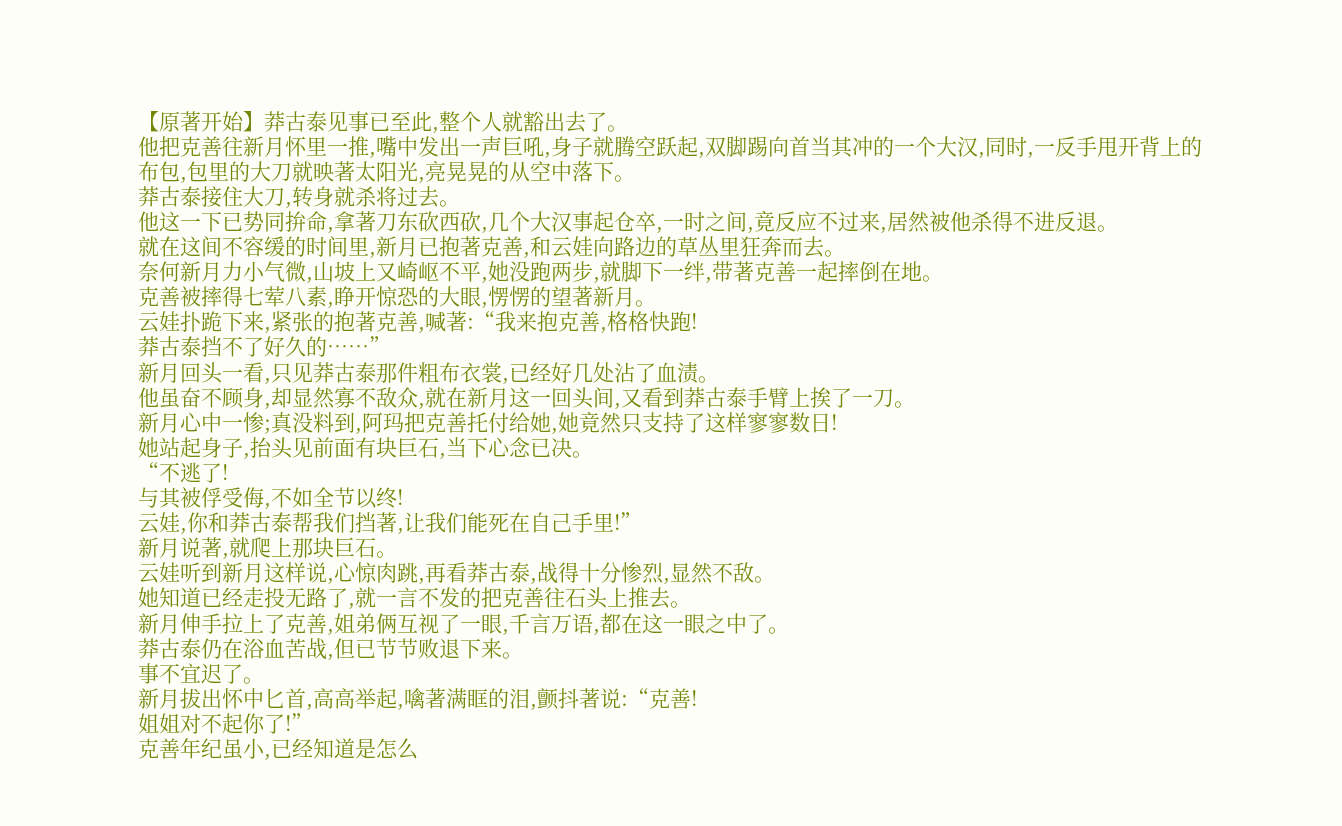【原著开始】莽古泰见事已至此,整个人就豁出去了。
他把克善往新月怀里一推,嘴中发出一声巨吼,身子就腾空跃起,双脚踢向首当其冲的一个大汉,同时,一反手甩开背上的布包,包里的大刀就映著太阳光,亮晃晃的从空中落下。
莽古泰接住大刀,转身就杀将过去。
他这一下已势同拚命,拿著刀东砍西砍,几个大汉事起仓卒,一时之间,竟反应不过来,居然被他杀得不进反退。
就在这间不容缓的时间里,新月已抱著克善,和云娃向路边的草丛里狂奔而去。
奈何新月力小气微,山坡上又崎岖不平,她没跑两步,就脚下一绊,带著克善一起摔倒在地。
克善被摔得七荤八素,睁开惊恐的大眼,愣愣的望著新月。
云娃扑跪下来,紧张的抱著克善,喊著:“我来抱克善,格格快跑!
莽古泰挡不了好久的……”
新月回头一看,只见莽古泰那件粗布衣裳,已经好几处沾了血渍。
他虽奋不顾身,却显然寡不敌众,就在新月这一回头间,又看到莽古泰手臂上挨了一刀。
新月心中一惨;真没料到,阿玛把克善托付给她,她竟然只支持了这样寥寥数日!
她站起身子,抬头见前面有块巨石,当下心念已决。
“不逃了!
与其被俘受侮,不如全节以终!
云娃,你和莽古泰帮我们挡著,让我们能死在自己手里!”
新月说著,就爬上那块巨石。
云娃听到新月这样说,心惊肉跳,再看莽古泰,战得十分惨烈,显然不敌。
她知道已经走投无路了,就一言不发的把克善往石头上推去。
新月伸手拉上了克善,姐弟俩互视了一眼,千言万语,都在这一眼之中了。
莽古泰仍在浴血苦战,但已节节败退下来。
事不宜迟了。
新月拔出怀中匕首,高高举起,噙著满眶的泪,颤抖著说:“克善!
姐姐对不起你了!”
克善年纪虽小,已经知道是怎么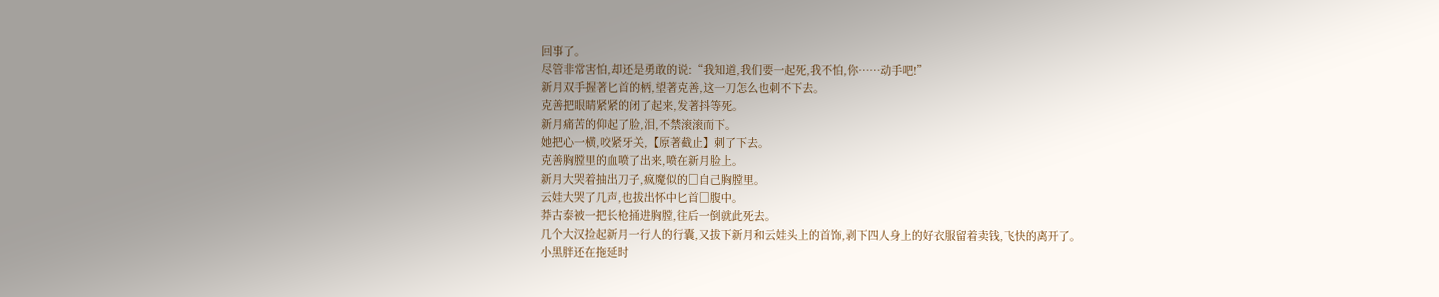回事了。
尽管非常害怕,却还是勇敢的说:“我知道,我们要一起死,我不怕,你……动手吧!”
新月双手握著匕首的柄,望著克善,这一刀怎么也刺不下去。
克善把眼睛紧紧的闭了起来,发著抖等死。
新月痛苦的仰起了脸,泪,不禁滚滚而下。
她把心一横,咬紧牙关,【原著截止】刺了下去。
克善胸膛里的血喷了出来,喷在新月脸上。
新月大哭着抽出刀子,疯魔似的□自己胸膛里。
云娃大哭了几声,也拔出怀中匕首□腹中。
莽古泰被一把长枪捅进胸膛,往后一倒就此死去。
几个大汉捡起新月一行人的行囊,又拔下新月和云娃头上的首饰,剥下四人身上的好衣服留着卖钱,飞快的离开了。
小黑胖还在拖延时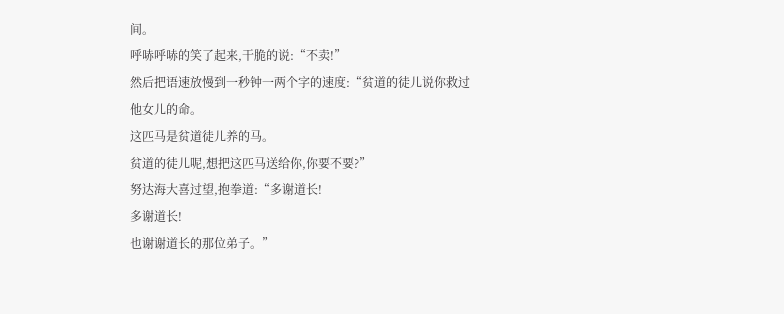间。
呼哧呼哧的笑了起来,干脆的说:“不卖!”
然后把语速放慢到一秒钟一两个字的速度:“贫道的徒儿说你救过他女儿的命。
这匹马是贫道徒儿养的马。
贫道的徒儿呢,想把这匹马送给你,你要不要?”
努达海大喜过望,抱拳道:“多谢道长!
多谢道长!
也谢谢道长的那位弟子。”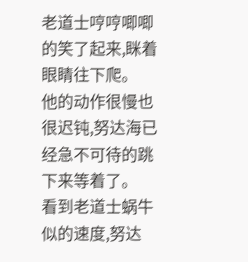老道士哼哼唧唧的笑了起来,眯着眼睛往下爬。
他的动作很慢也很迟钝,努达海已经急不可待的跳下来等着了。
看到老道士蜗牛似的速度,努达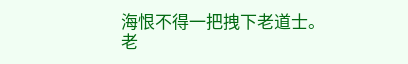海恨不得一把拽下老道士。
老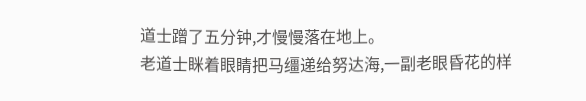道士蹭了五分钟,才慢慢落在地上。
老道士眯着眼睛把马缰递给努达海,一副老眼昏花的样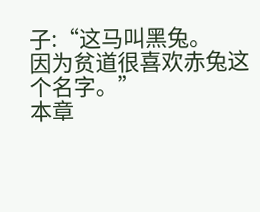子:“这马叫黑兔。
因为贫道很喜欢赤兔这个名字。”
本章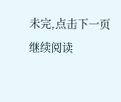未完,点击下一页继续阅读